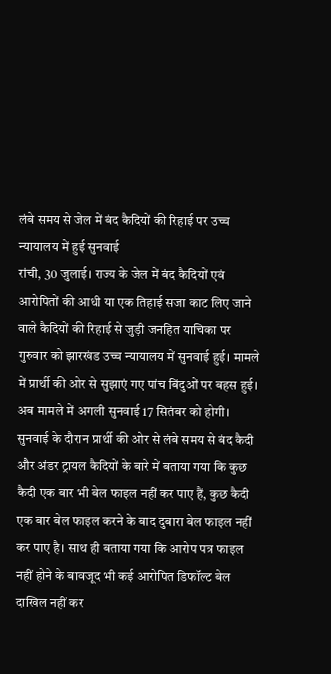लंबे समय से जेल में बंद कैदियों की रिहाई पर उच्च न्यायालय में हुई सुनवाई
रांची, 30 जुलाई। राज्य के जेल में बंद कैदियों एवं आरोपितों की आधी या एक तिहाई सजा काट लिए जाने वाले कैदियों की रिहाई से जुड़ी जनहित याचिका पर गुरुवार को झारखंड उच्च न्यायालय में सुनवाई हुई। मामले में प्रार्थी की ओर से सुझाएं गए पांच बिंदुओं पर बहस हुई। अब मामले में अगली सुनवाई 17 सितंबर को होगी।
सुनवाई के दौरान प्रार्थी की ओर से लंबे समय से बंद कैदी और अंडर ट्रायल कैदियों के बारे में बताया गया कि कुछ कैदी एक बार भी बेल फाइल नहीं कर पाए हैं, कुछ कैदी एक बार बेल फाइल करने के बाद दुबारा बेल फाइल नहीं कर पाए है। साथ ही बताया गया कि आरोप पत्र फाइल नहीं होने के बावजूद भी कई आरोपित डिफॉल्ट बेल दाखिल नहीं कर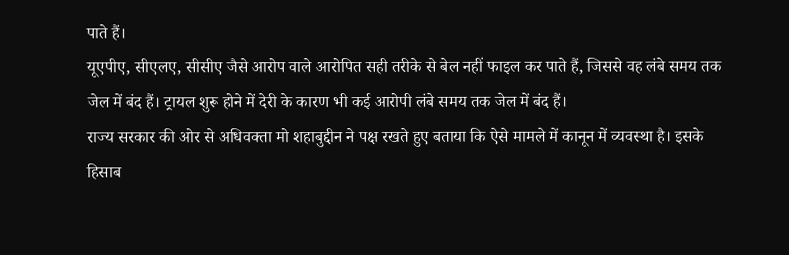पाते हैं।
यूएपीए, सीएलए, सीसीए जैसे आरोप वाले आरोपित सही तरीके से बेल नहीं फाइल कर पाते हैं, जिससे वह लंबे समय तक जेल में बंद हैं। ट्रायल शुरू होने में देरी के कारण भी कई आरोपी लंबे समय तक जेल में बंद हैं।
राज्य सरकार की ओर से अधिवक्ता मो शहाबुद्दीन ने पक्ष रखते हुए बताया कि ऐसे मामले में कानून में व्यवस्था है। इसके हिसाब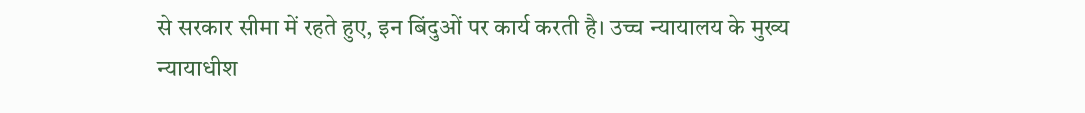से सरकार सीमा में रहते हुए, इन बिंदुओं पर कार्य करती है। उच्च न्यायालय के मुख्य न्यायाधीश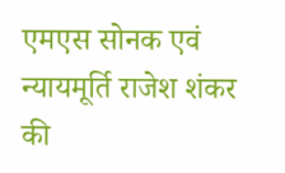एमएस सोनक एवं न्यायमूर्ति राजेश शंकर की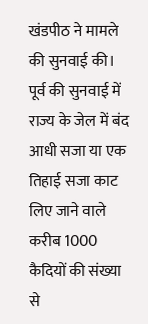खंडपीठ ने मामले की सुनवाई की।
पूर्व की सुनवाई में राज्य के जेल में बंद आधी सजा या एक तिहाई सजा काट लिए जाने वाले करीब 1000 कैदियों की संख्या से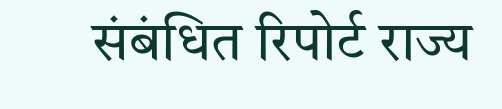संबंधित रिपोर्ट राज्य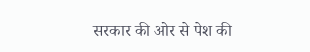सरकार की ओर से पेश की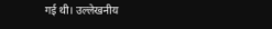गई थी। उल्लेखनीय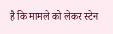है कि मामले को लेकर स्टेन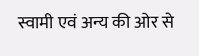स्वामी एवं अन्य की ओर से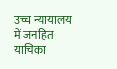उच्च न्यायालय में जनहित याचिका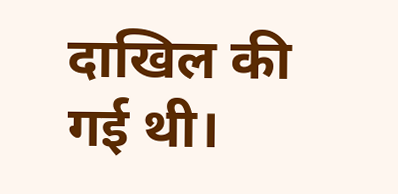दाखिल की गई थी।